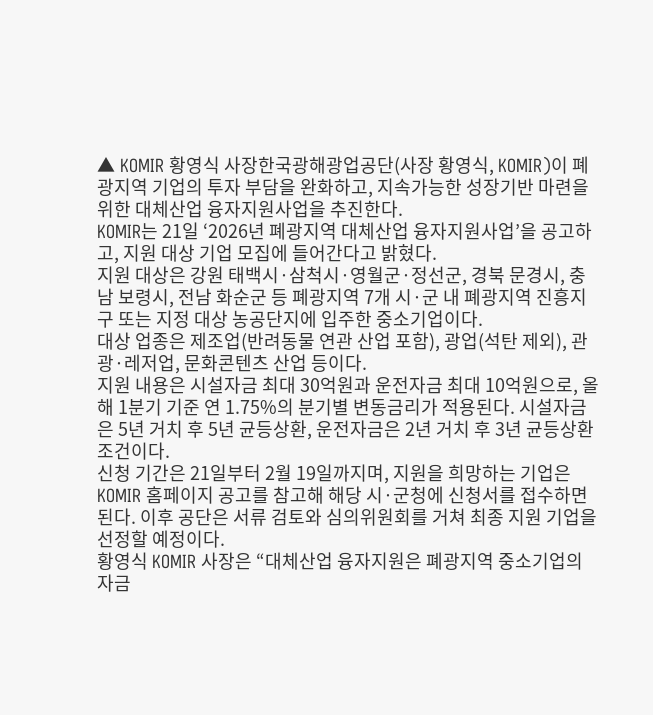▲ KOMIR 황영식 사장한국광해광업공단(사장 황영식, KOMIR)이 폐광지역 기업의 투자 부담을 완화하고, 지속가능한 성장기반 마련을 위한 대체산업 융자지원사업을 추진한다.
KOMIR는 21일 ‘2026년 폐광지역 대체산업 융자지원사업’을 공고하고, 지원 대상 기업 모집에 들어간다고 밝혔다.
지원 대상은 강원 태백시·삼척시·영월군·정선군, 경북 문경시, 충남 보령시, 전남 화순군 등 폐광지역 7개 시·군 내 폐광지역 진흥지구 또는 지정 대상 농공단지에 입주한 중소기업이다.
대상 업종은 제조업(반려동물 연관 산업 포함), 광업(석탄 제외), 관광·레저업, 문화콘텐츠 산업 등이다.
지원 내용은 시설자금 최대 30억원과 운전자금 최대 10억원으로, 올해 1분기 기준 연 1.75%의 분기별 변동금리가 적용된다. 시설자금은 5년 거치 후 5년 균등상환, 운전자금은 2년 거치 후 3년 균등상환 조건이다.
신청 기간은 21일부터 2월 19일까지며, 지원을 희망하는 기업은 KOMIR 홈페이지 공고를 참고해 해당 시·군청에 신청서를 접수하면 된다. 이후 공단은 서류 검토와 심의위원회를 거쳐 최종 지원 기업을 선정할 예정이다.
황영식 KOMIR 사장은 “대체산업 융자지원은 폐광지역 중소기업의 자금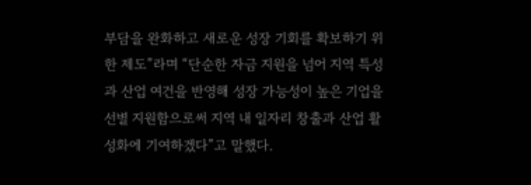부담을 완화하고 새로운 성장 기회를 확보하기 위한 제도”라며 “단순한 자금 지원을 넘어 지역 특성과 산업 여건을 반영해 성장 가능성이 높은 기업을 선별 지원함으로써 지역 내 일자리 창출과 산업 활성화에 기여하겠다”고 말했다.